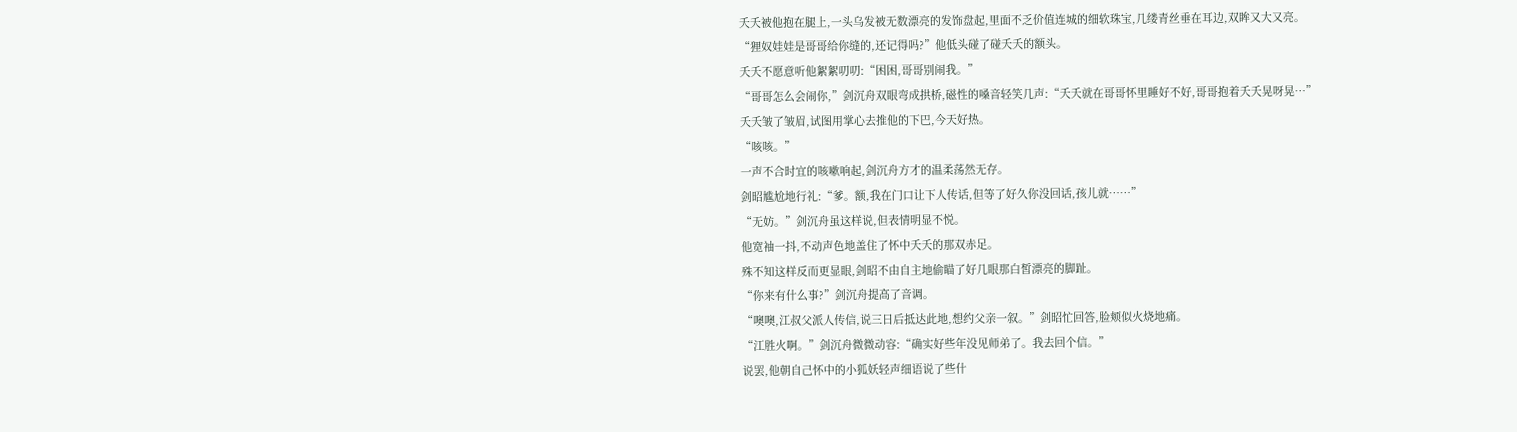夭夭被他抱在腿上,一头乌发被无数漂亮的发饰盘起,里面不乏价值连城的细软珠宝,几缕青丝垂在耳边,双眸又大又亮。
“狸奴娃娃是哥哥给你缝的,还记得吗?”他低头碰了碰夭夭的额头。
夭夭不愿意听他絮絮叨叨:“困困,哥哥别闹我。”
“哥哥怎么会闹你,”剑沉舟双眼弯成拱桥,磁性的嗓音轻笑几声:“夭夭就在哥哥怀里睡好不好,哥哥抱着夭夭晃呀晃…”
夭夭皱了皱眉,试图用掌心去推他的下巴,今天好热。
“咳咳。”
一声不合时宜的咳嗽响起,剑沉舟方才的温柔荡然无存。
剑昭尴尬地行礼:“爹。额,我在门口让下人传话,但等了好久你没回话,孩儿就……”
“无妨。”剑沉舟虽这样说,但表情明显不悦。
他宽袖一抖,不动声色地盖住了怀中夭夭的那双赤足。
殊不知这样反而更显眼,剑昭不由自主地偷瞄了好几眼那白皙漂亮的脚趾。
“你来有什么事?”剑沉舟提高了音调。
“噢噢,江叔父派人传信,说三日后抵达此地,想约父亲一叙。”剑昭忙回答,脸颊似火烧地痛。
“江胜火啊。”剑沉舟微微动容:“确实好些年没见师弟了。我去回个信。”
说罢,他朝自己怀中的小狐妖轻声细语说了些什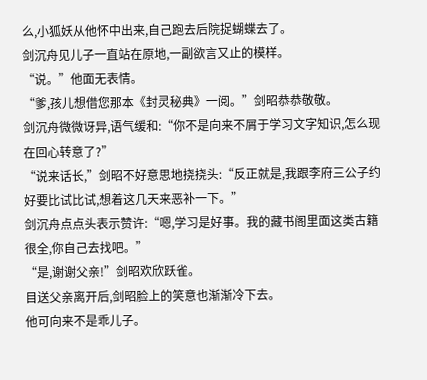么,小狐妖从他怀中出来,自己跑去后院捉蝴蝶去了。
剑沉舟见儿子一直站在原地,一副欲言又止的模样。
“说。”他面无表情。
“爹,孩儿想借您那本《封灵秘典》一阅。”剑昭恭恭敬敬。
剑沉舟微微讶异,语气缓和:“你不是向来不屑于学习文字知识,怎么现在回心转意了?”
“说来话长,”剑昭不好意思地挠挠头:“反正就是,我跟李府三公子约好要比试比试,想着这几天来恶补一下。”
剑沉舟点点头表示赞许:“嗯,学习是好事。我的藏书阁里面这类古籍很全,你自己去找吧。”
“是,谢谢父亲!”剑昭欢欣跃雀。
目送父亲离开后,剑昭脸上的笑意也渐渐冷下去。
他可向来不是乖儿子。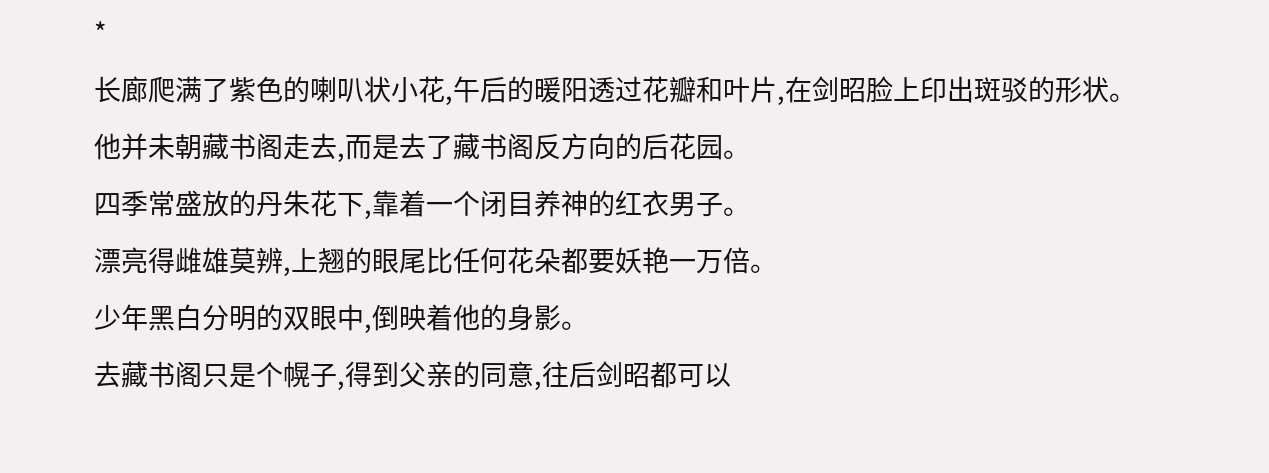*
长廊爬满了紫色的喇叭状小花,午后的暖阳透过花瓣和叶片,在剑昭脸上印出斑驳的形状。
他并未朝藏书阁走去,而是去了藏书阁反方向的后花园。
四季常盛放的丹朱花下,靠着一个闭目养神的红衣男子。
漂亮得雌雄莫辨,上翘的眼尾比任何花朵都要妖艳一万倍。
少年黑白分明的双眼中,倒映着他的身影。
去藏书阁只是个幌子,得到父亲的同意,往后剑昭都可以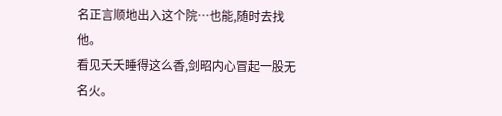名正言顺地出入这个院…也能,随时去找他。
看见夭夭睡得这么香,剑昭内心冒起一股无名火。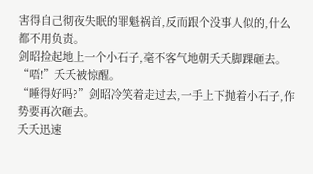害得自己彻夜失眠的罪魁祸首,反而跟个没事人似的,什么都不用负责。
剑昭捡起地上一个小石子,毫不客气地朝夭夭脚踝砸去。
“唔!”夭夭被惊醒。
“睡得好吗?”剑昭冷笑着走过去,一手上下抛着小石子,作势要再次砸去。
夭夭迅速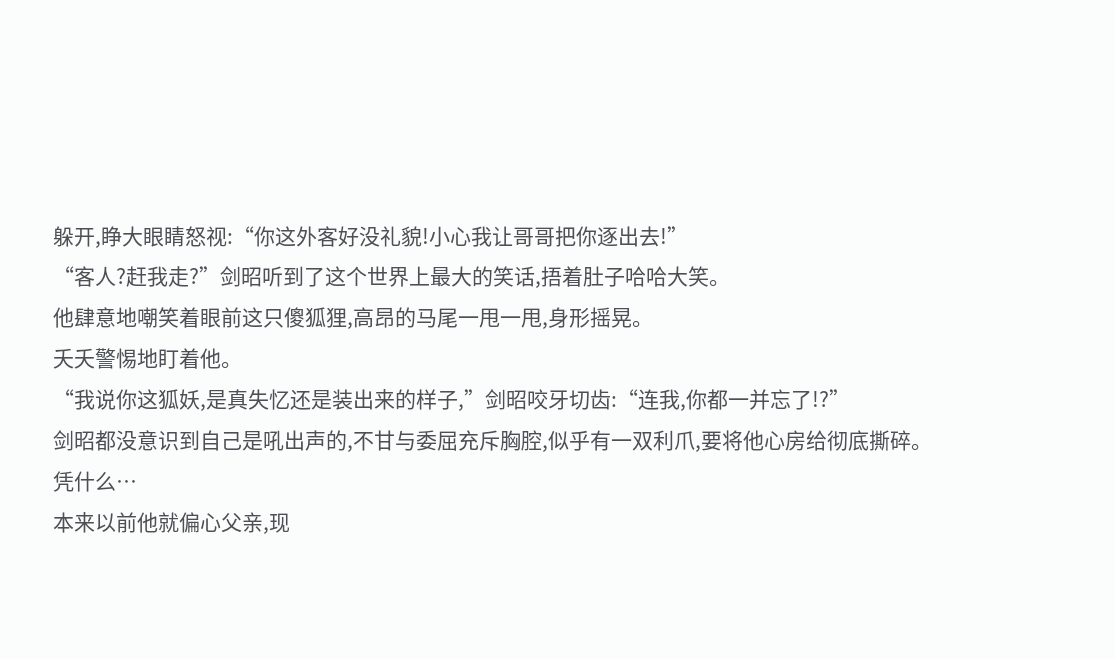躲开,睁大眼睛怒视:“你这外客好没礼貌!小心我让哥哥把你逐出去!”
“客人?赶我走?”剑昭听到了这个世界上最大的笑话,捂着肚子哈哈大笑。
他肆意地嘲笑着眼前这只傻狐狸,高昂的马尾一甩一甩,身形摇晃。
夭夭警惕地盯着他。
“我说你这狐妖,是真失忆还是装出来的样子,”剑昭咬牙切齿:“连我,你都一并忘了!?”
剑昭都没意识到自己是吼出声的,不甘与委屈充斥胸腔,似乎有一双利爪,要将他心房给彻底撕碎。
凭什么…
本来以前他就偏心父亲,现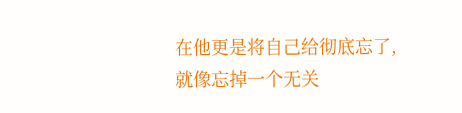在他更是将自己给彻底忘了,就像忘掉一个无关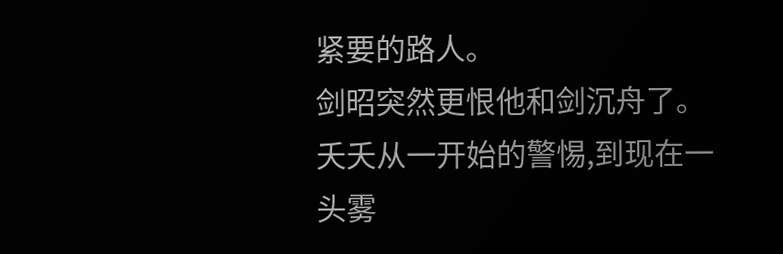紧要的路人。
剑昭突然更恨他和剑沉舟了。
夭夭从一开始的警惕,到现在一头雾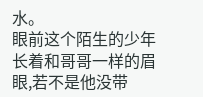水。
眼前这个陌生的少年长着和哥哥一样的眉眼,若不是他没带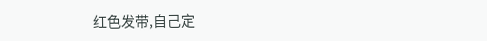红色发带,自己定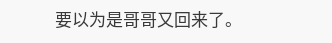要以为是哥哥又回来了。